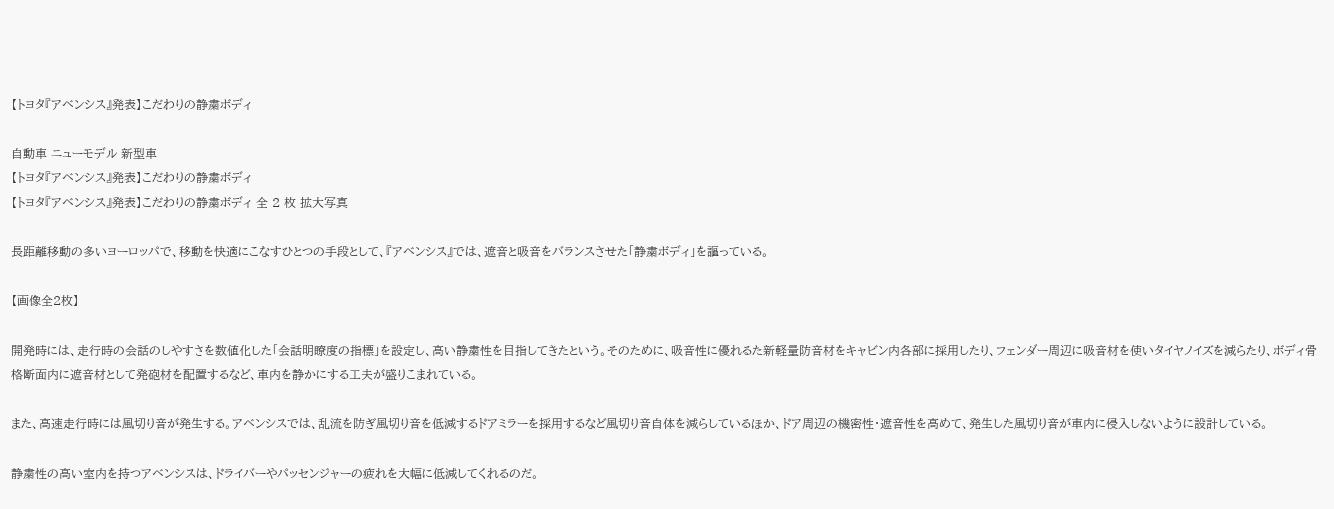【トヨタ『アベンシス』発表】こだわりの静粛ボディ

自動車 ニューモデル 新型車
【トヨタ『アベンシス』発表】こだわりの静粛ボディ
【トヨタ『アベンシス』発表】こだわりの静粛ボディ 全 2 枚 拡大写真

長距離移動の多いヨーロッパで、移動を快適にこなすひとつの手段として、『アベンシス』では、遮音と吸音をバランスさせた「静粛ボディ」を謳っている。

【画像全2枚】

開発時には、走行時の会話のしやすさを数値化した「会話明瞭度の指標」を設定し、高い静粛性を目指してきたという。そのために、吸音性に優れるた新軽量防音材をキャビン内各部に採用したり、フェンダー周辺に吸音材を使いタイヤノイズを減らたり、ボディ骨格断面内に遮音材として発砲材を配置するなど、車内を静かにする工夫が盛りこまれている。

また、高速走行時には風切り音が発生する。アベンシスでは、乱流を防ぎ風切り音を低減するドアミラーを採用するなど風切り音自体を減らしているほか、ドア周辺の機密性・遮音性を高めて、発生した風切り音が車内に侵入しないように設計している。

静粛性の高い室内を持つアベンシスは、ドライバーやパッセンジャーの疲れを大幅に低減してくれるのだ。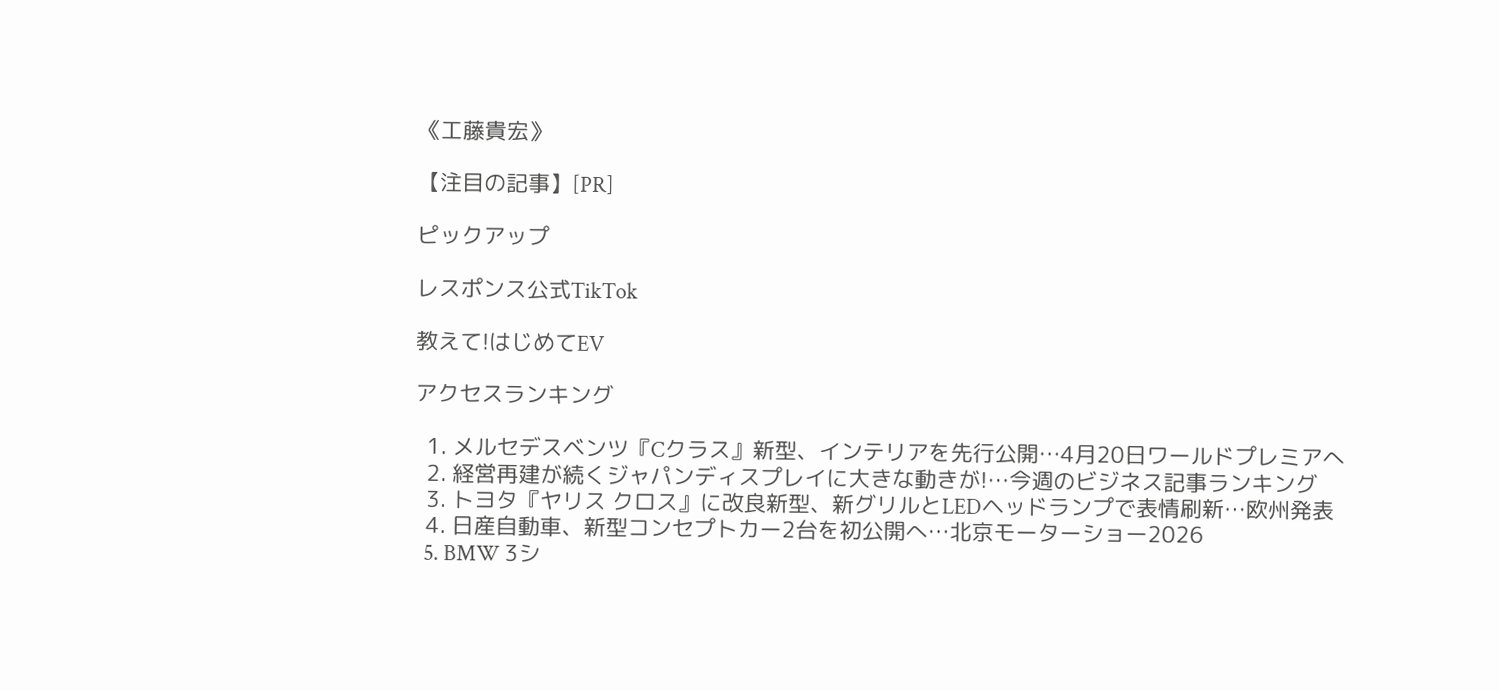《工藤貴宏》

【注目の記事】[PR]

ピックアップ

レスポンス公式TikTok

教えて!はじめてEV

アクセスランキング

  1. メルセデスベンツ『Cクラス』新型、インテリアを先行公開…4月20日ワールドプレミアへ
  2. 経営再建が続くジャパンディスプレイに大きな動きが!…今週のビジネス記事ランキング
  3. トヨタ『ヤリス クロス』に改良新型、新グリルとLEDヘッドランプで表情刷新…欧州発表
  4. 日産自動車、新型コンセプトカー2台を初公開へ…北京モーターショー2026
  5. BMW 3シ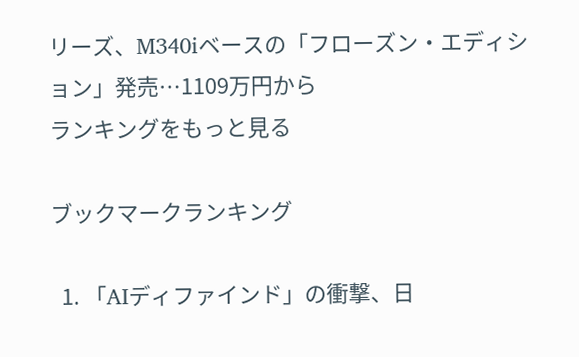リーズ、M340iベースの「フローズン・エディション」発売…1109万円から
ランキングをもっと見る

ブックマークランキング

  1. 「AIディファインド」の衝撃、日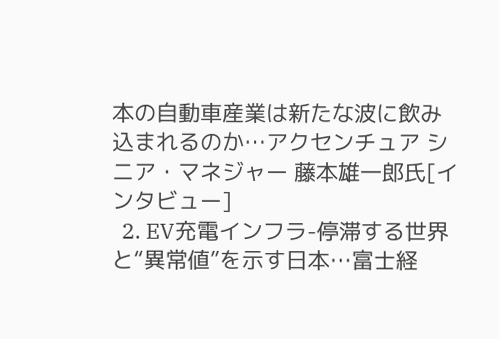本の自動車産業は新たな波に飲み込まれるのか…アクセンチュア シニア・マネジャー 藤本雄一郎氏[インタビュー]
  2. EV充電インフラ-停滞する世界と“異常値”を示す日本…富士経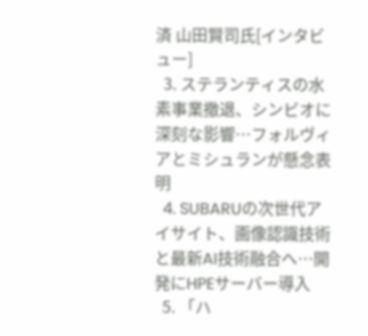済 山田賢司氏[インタビュー]
  3. ステランティスの水素事業撤退、シンビオに深刻な影響…フォルヴィアとミシュランが懸念表明
  4. SUBARUの次世代アイサイト、画像認識技術と最新AI技術融合へ…開発にHPEサーバー導入
  5. 「ハ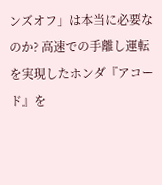ンズオフ」は本当に必要なのか? 高速での手離し運転を実現したホンダ『アコード』を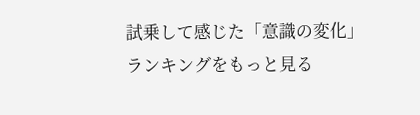試乗して感じた「意識の変化」
ランキングをもっと見る